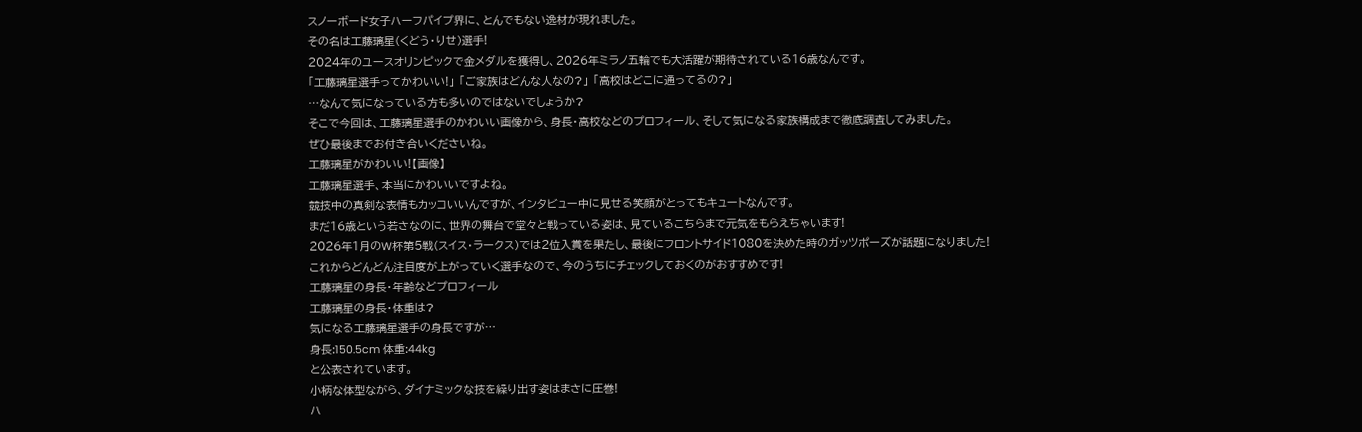スノーボード女子ハーフパイプ界に、とんでもない逸材が現れました。
その名は工藤璃星(くどう・りせ)選手!
2024年のユースオリンピックで金メダルを獲得し、2026年ミラノ五輪でも大活躍が期待されている16歳なんです。
「工藤璃星選手ってかわいい!」 「ご家族はどんな人なの?」 「高校はどこに通ってるの?」
…なんて気になっている方も多いのではないでしょうか?
そこで今回は、工藤璃星選手のかわいい画像から、身長・高校などのプロフィール、そして気になる家族構成まで徹底調査してみました。
ぜひ最後までお付き合いくださいね。
工藤璃星がかわいい!【画像】
工藤璃星選手、本当にかわいいですよね。
競技中の真剣な表情もカッコいいんですが、インタビュー中に見せる笑顔がとってもキュートなんです。
まだ16歳という若さなのに、世界の舞台で堂々と戦っている姿は、見ているこちらまで元気をもらえちゃいます!
2026年1月のW杯第5戦(スイス・ラークス)では2位入賞を果たし、最後にフロントサイド1080を決めた時のガッツポーズが話題になりました!
これからどんどん注目度が上がっていく選手なので、今のうちにチェックしておくのがおすすめです!
工藤璃星の身長・年齢などプロフィール
工藤璃星の身長・体重は?
気になる工藤璃星選手の身長ですが…
身長:150.5cm 体重:44kg
と公表されています。
小柄な体型ながら、ダイナミックな技を繰り出す姿はまさに圧巻!
ハ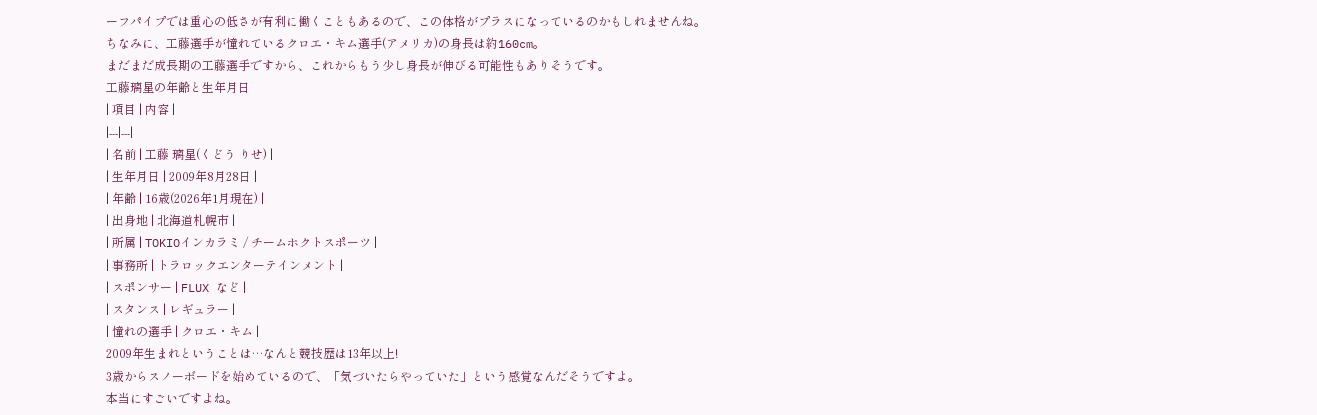ーフパイプでは重心の低さが有利に働くこともあるので、この体格がプラスになっているのかもしれませんね。
ちなみに、工藤選手が憧れているクロエ・キム選手(アメリカ)の身長は約160cm。
まだまだ成長期の工藤選手ですから、これからもう少し身長が伸びる可能性もありそうです。
工藤璃星の年齢と生年月日
| 項目 | 内容 |
|---|---|
| 名前 | 工藤 璃星(くどう りせ) |
| 生年月日 | 2009年8月28日 |
| 年齢 | 16歳(2026年1月現在) |
| 出身地 | 北海道札幌市 |
| 所属 | TOKIOインカラミ / チームホクトスポーツ |
| 事務所 | トラロックエンターテインメント |
| スポンサー | FLUX など |
| スタンス | レギュラー |
| 憧れの選手 | クロエ・キム |
2009年生まれということは…なんと競技歴は13年以上!
3歳からスノーボードを始めているので、「気づいたらやっていた」という感覚なんだそうですよ。
本当にすごいですよね。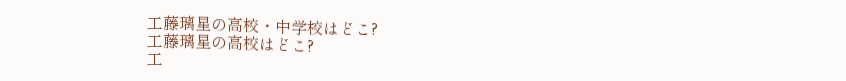工藤璃星の高校・中学校はどこ?
工藤璃星の高校はどこ?
工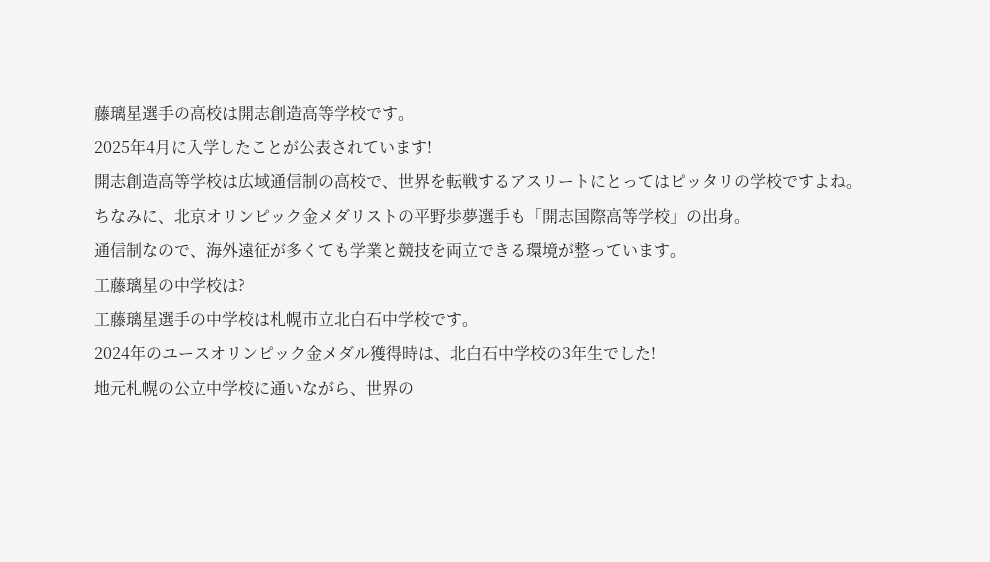藤璃星選手の高校は開志創造高等学校です。
2025年4月に入学したことが公表されています!
開志創造高等学校は広域通信制の高校で、世界を転戦するアスリートにとってはピッタリの学校ですよね。
ちなみに、北京オリンピック金メダリストの平野歩夢選手も「開志国際高等学校」の出身。
通信制なので、海外遠征が多くても学業と競技を両立できる環境が整っています。
工藤璃星の中学校は?
工藤璃星選手の中学校は札幌市立北白石中学校です。
2024年のユースオリンピック金メダル獲得時は、北白石中学校の3年生でした!
地元札幌の公立中学校に通いながら、世界の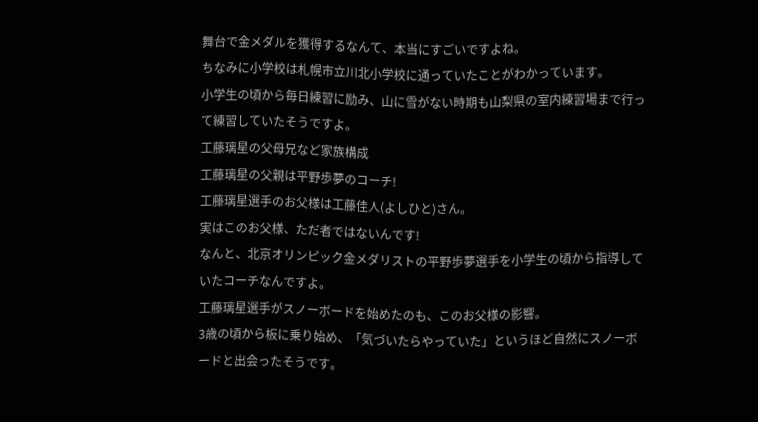舞台で金メダルを獲得するなんて、本当にすごいですよね。
ちなみに小学校は札幌市立川北小学校に通っていたことがわかっています。
小学生の頃から毎日練習に励み、山に雪がない時期も山梨県の室内練習場まで行って練習していたそうですよ。
工藤璃星の父母兄など家族構成
工藤璃星の父親は平野歩夢のコーチ!
工藤璃星選手のお父様は工藤佳人(よしひと)さん。
実はこのお父様、ただ者ではないんです!
なんと、北京オリンピック金メダリストの平野歩夢選手を小学生の頃から指導していたコーチなんですよ。
工藤璃星選手がスノーボードを始めたのも、このお父様の影響。
3歳の頃から板に乗り始め、「気づいたらやっていた」というほど自然にスノーボードと出会ったそうです。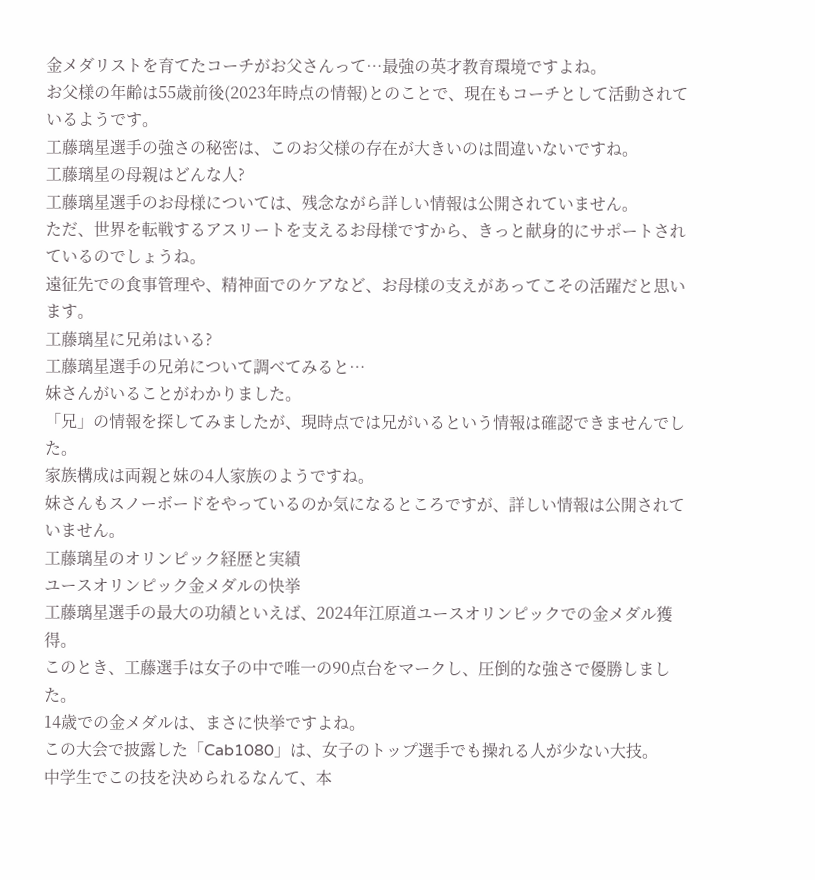金メダリストを育てたコーチがお父さんって…最強の英才教育環境ですよね。
お父様の年齢は55歳前後(2023年時点の情報)とのことで、現在もコーチとして活動されているようです。
工藤璃星選手の強さの秘密は、このお父様の存在が大きいのは間違いないですね。
工藤璃星の母親はどんな人?
工藤璃星選手のお母様については、残念ながら詳しい情報は公開されていません。
ただ、世界を転戦するアスリートを支えるお母様ですから、きっと献身的にサポートされているのでしょうね。
遠征先での食事管理や、精神面でのケアなど、お母様の支えがあってこその活躍だと思います。
工藤璃星に兄弟はいる?
工藤璃星選手の兄弟について調べてみると…
妹さんがいることがわかりました。
「兄」の情報を探してみましたが、現時点では兄がいるという情報は確認できませんでした。
家族構成は両親と妹の4人家族のようですね。
妹さんもスノーボードをやっているのか気になるところですが、詳しい情報は公開されていません。
工藤璃星のオリンピック経歴と実績
ユースオリンピック金メダルの快挙
工藤璃星選手の最大の功績といえば、2024年江原道ユースオリンピックでの金メダル獲得。
このとき、工藤選手は女子の中で唯一の90点台をマークし、圧倒的な強さで優勝しました。
14歳での金メダルは、まさに快挙ですよね。
この大会で披露した「Cab1080」は、女子のトップ選手でも操れる人が少ない大技。
中学生でこの技を決められるなんて、本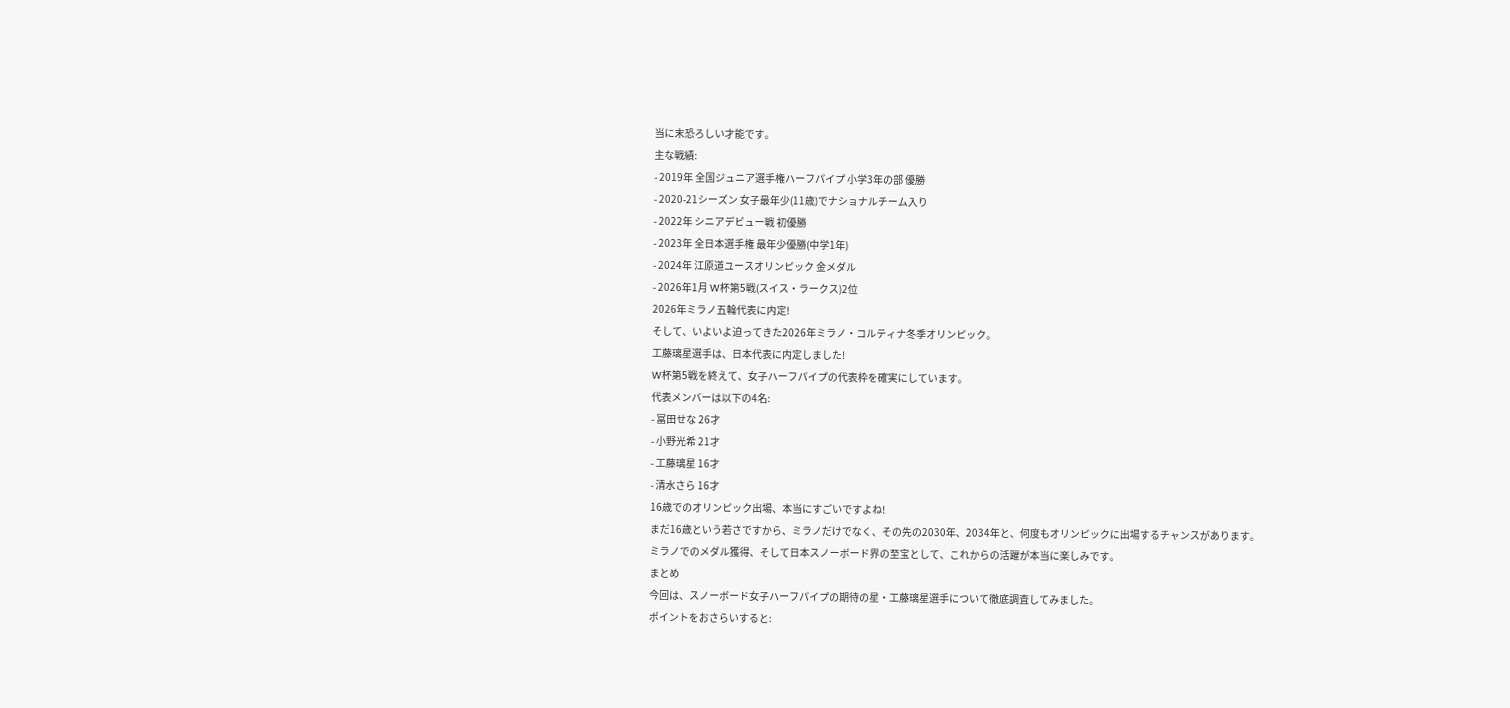当に末恐ろしい才能です。
主な戦績:
- 2019年 全国ジュニア選手権ハーフパイプ 小学3年の部 優勝
- 2020-21シーズン 女子最年少(11歳)でナショナルチーム入り
- 2022年 シニアデビュー戦 初優勝
- 2023年 全日本選手権 最年少優勝(中学1年)
- 2024年 江原道ユースオリンピック 金メダル
- 2026年1月 W杯第5戦(スイス・ラークス)2位
2026年ミラノ五輪代表に内定!
そして、いよいよ迫ってきた2026年ミラノ・コルティナ冬季オリンピック。
工藤璃星選手は、日本代表に内定しました!
W杯第5戦を終えて、女子ハーフパイプの代表枠を確実にしています。
代表メンバーは以下の4名:
- 冨田せな 26才
- 小野光希 21才
- 工藤璃星 16才
- 清水さら 16才
16歳でのオリンピック出場、本当にすごいですよね!
まだ16歳という若さですから、ミラノだけでなく、その先の2030年、2034年と、何度もオリンピックに出場するチャンスがあります。
ミラノでのメダル獲得、そして日本スノーボード界の至宝として、これからの活躍が本当に楽しみです。
まとめ
今回は、スノーボード女子ハーフパイプの期待の星・工藤璃星選手について徹底調査してみました。
ポイントをおさらいすると: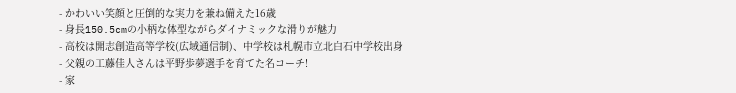- かわいい笑顔と圧倒的な実力を兼ね備えた16歳
- 身長150.5cmの小柄な体型ながらダイナミックな滑りが魅力
- 高校は開志創造高等学校(広域通信制)、中学校は札幌市立北白石中学校出身
- 父親の工藤佳人さんは平野歩夢選手を育てた名コーチ!
- 家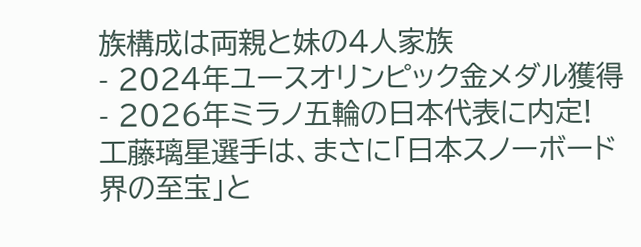族構成は両親と妹の4人家族
- 2024年ユースオリンピック金メダル獲得
- 2026年ミラノ五輪の日本代表に内定!
工藤璃星選手は、まさに「日本スノーボード界の至宝」と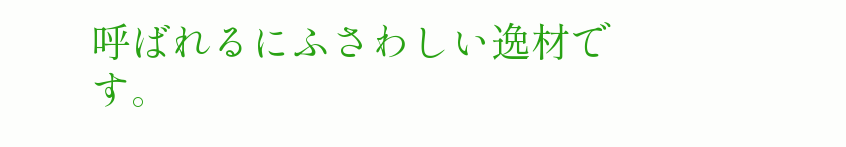呼ばれるにふさわしい逸材です。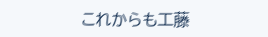これからも工藤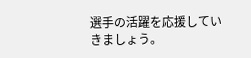選手の活躍を応援していきましょう。